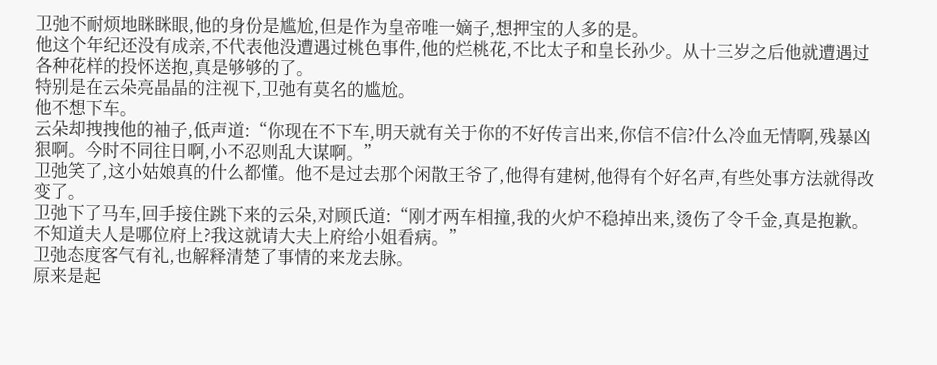卫弛不耐烦地眯眯眼,他的身份是尴尬,但是作为皇帝唯一嫡子,想押宝的人多的是。
他这个年纪还没有成亲,不代表他没遭遇过桃色事件,他的烂桃花,不比太子和皇长孙少。从十三岁之后他就遭遇过各种花样的投怀送抱,真是够够的了。
特别是在云朵亮晶晶的注视下,卫弛有莫名的尴尬。
他不想下车。
云朵却拽拽他的袖子,低声道:“你现在不下车,明天就有关于你的不好传言出来,你信不信?什么冷血无情啊,残暴凶狠啊。今时不同往日啊,小不忍则乱大谋啊。”
卫弛笑了,这小姑娘真的什么都懂。他不是过去那个闲散王爷了,他得有建树,他得有个好名声,有些处事方法就得改变了。
卫弛下了马车,回手接住跳下来的云朵,对顾氏道:“刚才两车相撞,我的火炉不稳掉出来,烫伤了令千金,真是抱歉。不知道夫人是哪位府上?我这就请大夫上府给小姐看病。”
卫弛态度客气有礼,也解释清楚了事情的来龙去脉。
原来是起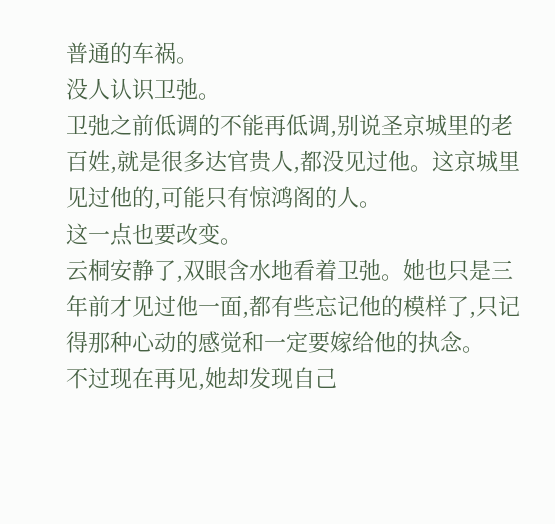普通的车祸。
没人认识卫弛。
卫弛之前低调的不能再低调,别说圣京城里的老百姓,就是很多达官贵人,都没见过他。这京城里见过他的,可能只有惊鸿阁的人。
这一点也要改变。
云桐安静了,双眼含水地看着卫弛。她也只是三年前才见过他一面,都有些忘记他的模样了,只记得那种心动的感觉和一定要嫁给他的执念。
不过现在再见,她却发现自己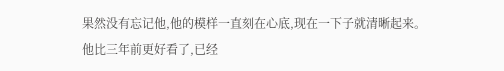果然没有忘记他,他的模样一直刻在心底,现在一下子就清晰起来。
他比三年前更好看了,已经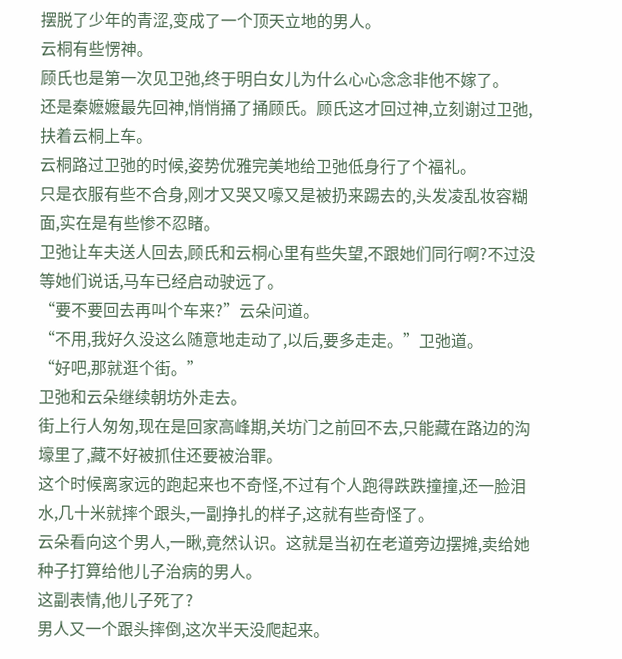摆脱了少年的青涩,变成了一个顶天立地的男人。
云桐有些愣神。
顾氏也是第一次见卫弛,终于明白女儿为什么心心念念非他不嫁了。
还是秦嬷嬷最先回神,悄悄捅了捅顾氏。顾氏这才回过神,立刻谢过卫弛,扶着云桐上车。
云桐路过卫弛的时候,姿势优雅完美地给卫弛低身行了个福礼。
只是衣服有些不合身,刚才又哭又嚎又是被扔来踢去的,头发凌乱妆容糊面,实在是有些惨不忍睹。
卫弛让车夫送人回去,顾氏和云桐心里有些失望,不跟她们同行啊?不过没等她们说话,马车已经启动驶远了。
“要不要回去再叫个车来?”云朵问道。
“不用,我好久没这么随意地走动了,以后,要多走走。”卫弛道。
“好吧,那就逛个街。”
卫弛和云朵继续朝坊外走去。
街上行人匆匆,现在是回家高峰期,关坊门之前回不去,只能藏在路边的沟壕里了,藏不好被抓住还要被治罪。
这个时候离家远的跑起来也不奇怪,不过有个人跑得跌跌撞撞,还一脸泪水,几十米就摔个跟头,一副挣扎的样子,这就有些奇怪了。
云朵看向这个男人,一瞅,竟然认识。这就是当初在老道旁边摆摊,卖给她种子打算给他儿子治病的男人。
这副表情,他儿子死了?
男人又一个跟头摔倒,这次半天没爬起来。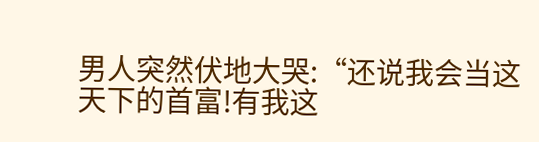男人突然伏地大哭:“还说我会当这天下的首富!有我这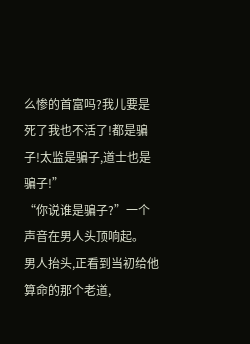么惨的首富吗?我儿要是死了我也不活了!都是骗子!太监是骗子,道士也是骗子!”
“你说谁是骗子?”一个声音在男人头顶响起。
男人抬头,正看到当初给他算命的那个老道,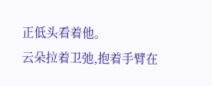正低头看着他。
云朵拉着卫弛,抱着手臂在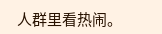人群里看热闹。